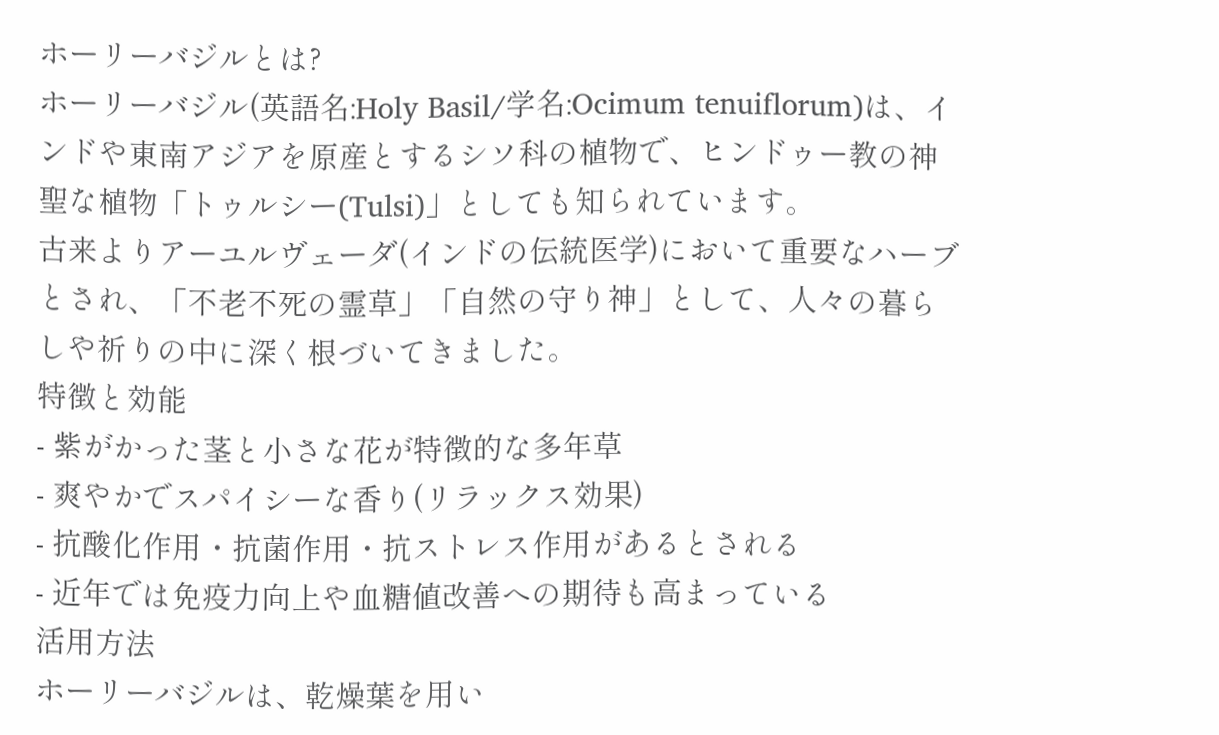ホーリーバジルとは?
ホーリーバジル(英語名:Holy Basil/学名:Ocimum tenuiflorum)は、インドや東南アジアを原産とするシソ科の植物で、ヒンドゥー教の神聖な植物「トゥルシー(Tulsi)」としても知られています。
古来よりアーユルヴェーダ(インドの伝統医学)において重要なハーブとされ、「不老不死の霊草」「自然の守り神」として、人々の暮らしや祈りの中に深く根づいてきました。
特徴と効能
- 紫がかった茎と小さな花が特徴的な多年草
- 爽やかでスパイシーな香り(リラックス効果)
- 抗酸化作用・抗菌作用・抗ストレス作用があるとされる
- 近年では免疫力向上や血糖値改善への期待も高まっている
活用方法
ホーリーバジルは、乾燥葉を用い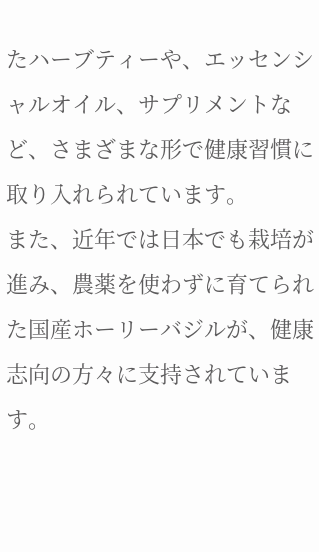たハーブティーや、エッセンシャルオイル、サプリメントなど、さまざまな形で健康習慣に取り入れられています。
また、近年では日本でも栽培が進み、農薬を使わずに育てられた国産ホーリーバジルが、健康志向の方々に支持されています。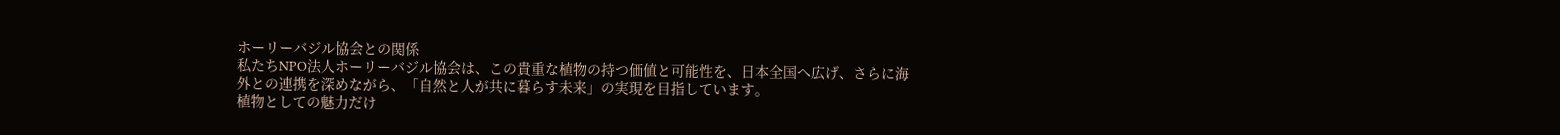ホーリーバジル協会との関係
私たちNPO法人ホーリーバジル協会は、この貴重な植物の持つ価値と可能性を、日本全国へ広げ、さらに海外との連携を深めながら、「自然と人が共に暮らす未来」の実現を目指しています。
植物としての魅力だけ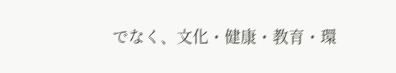でなく、文化・健康・教育・環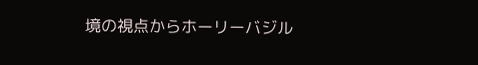境の視点からホーリーバジル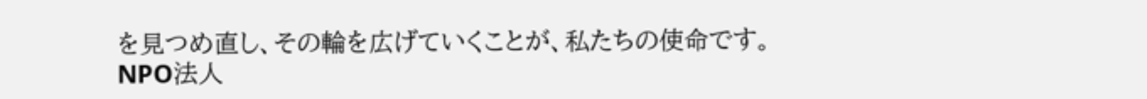を見つめ直し、その輪を広げていくことが、私たちの使命です。
NPO法人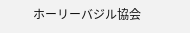ホーリーバジル協会